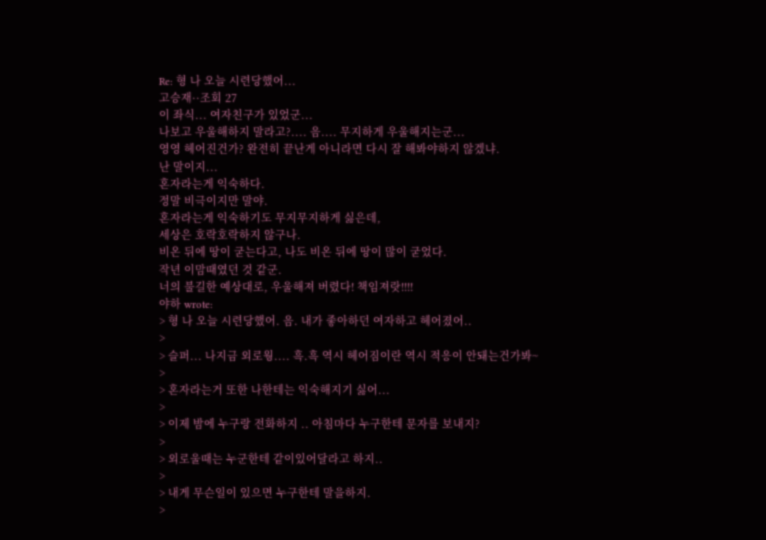Re: 형 나 오늘 시련당했어...
고승재··조회 27
이 좌식... 여자친구가 있었군...
나보고 우울해하지 말라고?.... 음.... 무지하게 우울해지는군...
영영 헤어진건가? 완전히 끝난게 아니라면 다시 잘 해봐야하지 않겠냐.
난 말이지...
혼자라는게 익숙하다.
정말 비극이지만 말야.
혼자라는게 익숙하기도 무지무지하게 싫은데,
세상은 호락호락하지 않구나.
비온 뒤에 땅이 굳는다고, 나도 비온 뒤에 땅이 많이 굳었다.
작년 이맘때였던 것 같군.
너의 불길한 예상대로, 우울해져 버렸다! 책임져랏!!!!
야하 wrote:
> 형 나 오늘 시련당했어. 음. 내가 좋아하던 여자하고 헤어졌어..
>
> 슬퍼... 나지금 외로웡.... 흑.흑 역시 헤어짐이란 역시 적응이 안돼는건가봐~
>
> 혼자라는거 또한 나한테는 익숙해지기 싫어...
>
> 이제 밤에 누구랑 전화하지 .. 아침마다 누구한테 문자를 보내지?
>
> 외로울때는 누군한테 같이있어달라고 하지..
>
> 내게 무슨일이 있으면 누구한테 말을하지.
>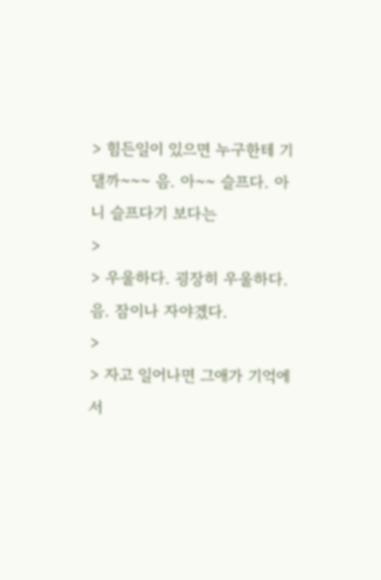> 힘든일이 있으면 누구한테 기댈까~~~ 음. 아~~ 슬프다. 아니 슬프다기 보다는
>
> 우울하다. 굉장히 우울하다. 음. 잠이나 자야겠다.
>
> 자고 일어나면 그애가 기억에서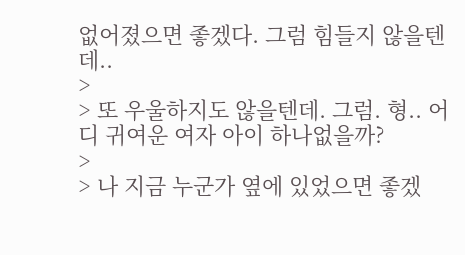없어졌으면 좋겠다. 그럼 힘들지 않을텐데..
>
> 또 우울하지도 않을텐데. 그럼. 형.. 어디 귀여운 여자 아이 하나없을까?
>
> 나 지금 누군가 옆에 있었으면 좋겠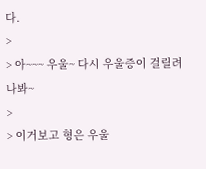다.
>
> 아~~~ 우울~ 다시 우울증이 걸릴려나봐~
>
> 이거보고 형은 우울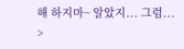해 하지마~ 알았지... 그럼...
>